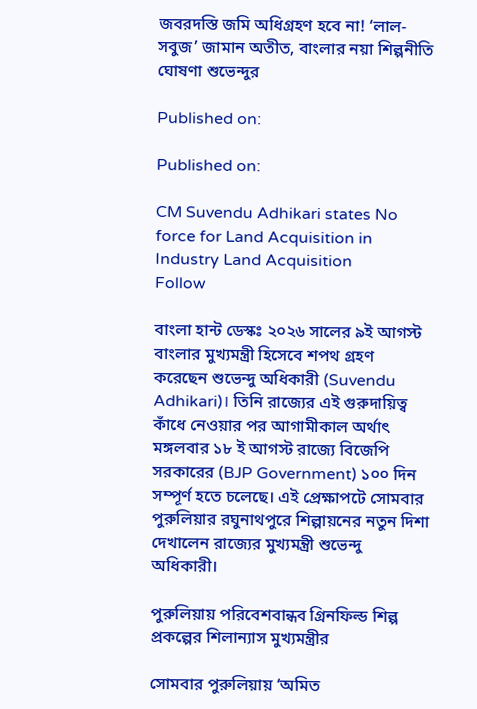জবরদস্তি জমি অধিগ্রহণ হবে না! ‘লাল-সবুজ’ জামান অতীত, বাংলার নয়া শিল্পনীতি ঘোষণা শুভেন্দুর

Published on:

Published on:

CM Suvendu Adhikari states No force for Land Acquisition in Industry Land Acquisition
Follow

বাংলা হান্ট ডেস্কঃ ২০২৬ সালের ৯ই আগস্ট বাংলার মুখ্যমন্ত্রী হিসেবে শপথ গ্রহণ করেছেন শুভেন্দু অধিকারী (Suvendu Adhikari)। তিনি রাজ্যের এই গুরুদায়িত্ব কাঁধে নেওয়ার পর আগামীকাল অর্থাৎ মঙ্গলবার ১৮ ই আগস্ট রাজ্যে বিজেপি সরকারের (BJP Government) ১০০ দিন সম্পূর্ণ হতে চলেছে। এই প্রেক্ষাপটে সোমবার পুরুলিয়ার রঘুনাথপুরে শিল্পায়নের নতুন দিশা দেখালেন রাজ্যের মুখ্যমন্ত্রী শুভেন্দু অধিকারী।

পুরুলিয়ায় পরিবেশবান্ধব গ্রিনফিল্ড শিল্প প্রকল্পের শিলান্যাস মুখ্যমন্ত্রীর

সোমবার পুরুলিয়ায় ‘অমিত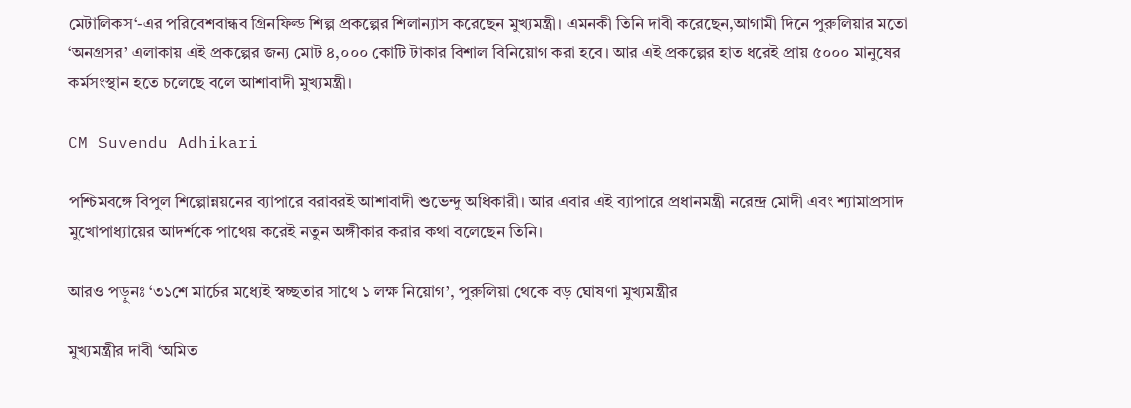মেটালিকস‘-এর পরিবেশবান্ধব গ্রিনফিল্ড শিল্প প্রকল্পের শিলান্যাস করেছেন মুখ্যমন্ত্রী। এমনকী তিনি দাবী করেছেন,আগামী দিনে পুরুলিয়ার মতো ‘অনগ্রসর’ এলাকায় এই প্রকল্পের জন্য মোট ৪,০০০ কোটি টাকার বিশাল বিনিয়োগ করা হবে। আর এই প্রকল্পের হাত ধরেই প্রায় ৫০০০ মানুষের কর্মসংস্থান হতে চলেছে বলে আশাবাদী মুখ্যমন্ত্রী।

CM Suvendu Adhikari

পশ্চিমবঙ্গে বিপুল শিল্পোন্নয়নের ব্যাপারে বরাবরই আশাবাদী শুভেন্দু অধিকারী। আর এবার এই ব্যাপারে প্রধানমন্ত্রী নরেন্দ্র মোদী এবং শ্যামাপ্রসাদ মুখোপাধ্যায়ের আদর্শকে পাথেয় করেই নতুন অঙ্গীকার করার কথা বলেছেন তিনি।

আরও পড়ুনঃ ‘৩১শে মার্চের মধ্যেই স্বচ্ছতার সাথে ১ লক্ষ নিয়োগ’, পুরুলিয়া থেকে বড় ঘোষণা মুখ্যমন্ত্রীর

মুখ্যমন্ত্রীর দাবী ‘অমিত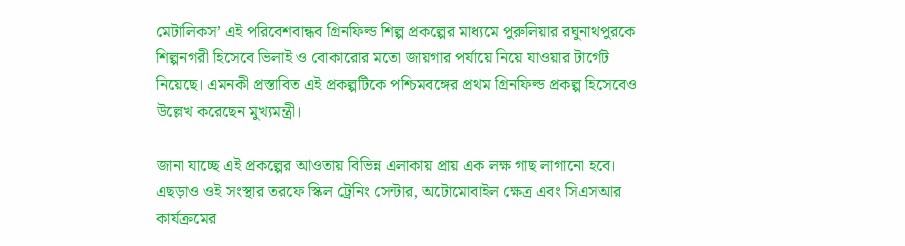মেটালিকস’ এই পরিবেশবান্ধব গ্রিনফিল্ড শিল্প প্রকল্পের মাধ্যমে পুরুলিয়ার রঘুনাথপুরকে শিল্পনগরী হিসেবে ভিলাই ও বোকারোর মতো জায়গার পর্যায়ে নিয়ে যাওয়ার টার্গেট নিয়েছে। এমনকী প্রস্তাবিত এই প্রকল্পটিকে পশ্চিমবঙ্গের প্রথম গ্রিনফিল্ড প্রকল্প হিসেবেও উল্লেখ করেছেন মুখ্যমন্ত্রী।

জানা যাচ্ছে এই প্রকল্পের আওতায় বিভিন্ন এলাকায় প্রায় এক লক্ষ গাছ লাগানো হবে। এছড়াও ওই সংস্থার তরফে স্কিল ট্রেনিং সেন্টার, অটোমোবাইল ক্ষেত্র এবং সিএসআর কার্যক্রমের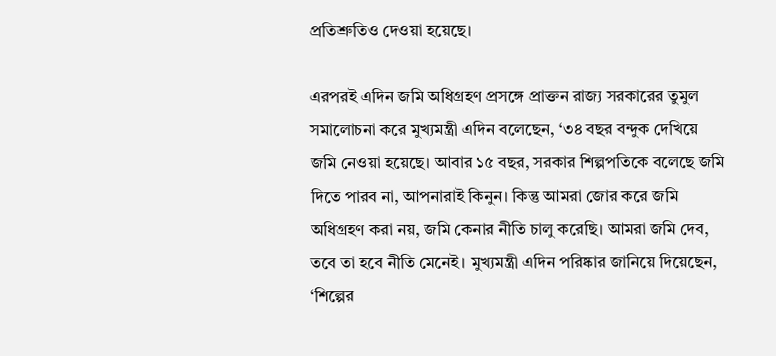প্রতিশ্রুতিও দেওয়া হয়েছে।

এরপরই এদিন জমি অধিগ্রহণ প্রসঙ্গে প্রাক্তন রাজ্য সরকারের তুমুল সমালোচনা করে মুখ্যমন্ত্রী এদিন বলেছেন, ‘৩৪ বছর বন্দুক দেখিয়ে জমি নেওয়া হয়েছে। আবার ১৫ বছর, সরকার শিল্পপতিকে বলেছে জমি দিতে পারব না, আপনারাই কিনুন। কিন্তু আমরা জোর করে জমি অধিগ্রহণ করা নয়, জমি কেনার নীতি চালু করেছি। আমরা জমি দেব, তবে তা হবে নীতি মেনেই। মুখ্যমন্ত্রী এদিন পরিষ্কার জানিয়ে দিয়েছেন, ‘শিল্পের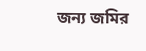জন্য জমির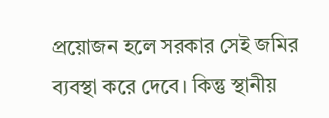প্রয়োজন হলে সরকার সেই জমির ব্যবস্থা করে দেবে। কিন্তু স্থানীয়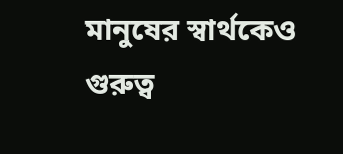মানুষের স্বার্থকেও গুরুত্ব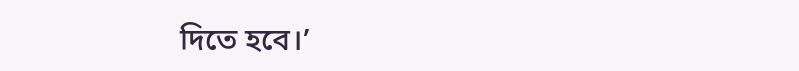দিতে হবে।’